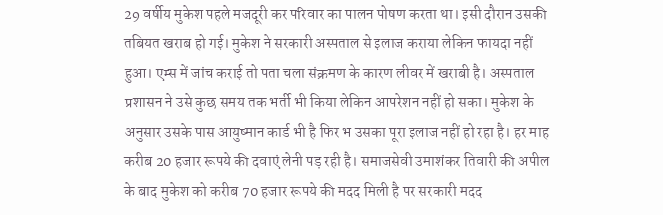29 वर्षीय मुकेश पहले मजदूरी कर परिवार का पालन पोषण करता था। इसी दौरान उसकी तबियत खराब हो गई। मुकेश ने सरकारी अस्पताल से इलाज कराया लेकिन फायदा नहीं हुआ। एम्स में जांच कराई तो पता चला संक्रमण के कारण लीवर में खराबी है। अस्पताल प्रशासन ने उसे कुछ समय तक भर्ती भी किया लेकिन आपरेशन नहीं हो सका। मुकेश के अनुसार उसके पास आयुष्मान कार्ड भी है फिर भ उसका पूरा इलाज नहीं हो रहा है। हर माह करीब 20 हजार रूपये की दवाएं लेनी पड़ रही है। समाजसेवी उमाशंकर तिवारी की अपील के बाद मुकेश को करीब 70 हजार रूपये की मदद मिली है पर सरकारी मदद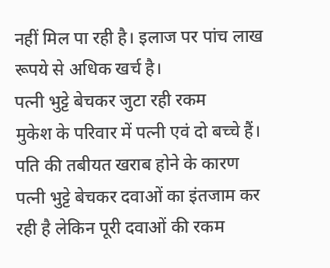नहीं मिल पा रही है। इलाज पर पांच लाख रूपये से अधिक खर्च है।
पत्नी भुट्टे बेचकर जुटा रही रकम
मुकेश के परिवार में पत्नी एवं दो बच्चे हैं। पति की तबीयत खराब होने के कारण पत्नी भुट्टे बेचकर दवाओं का इंतजाम कर रही है लेकिन पूरी दवाओं की रकम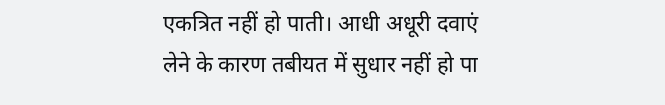एकत्रित नहीं हो पाती। आधी अधूरी दवाएं लेने के कारण तबीयत में सुधार नहीं हो पा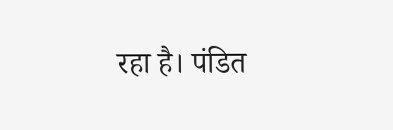रहा है। पंडित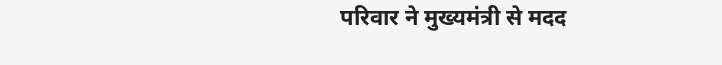परिवार ने मुख्यमंत्री से मदद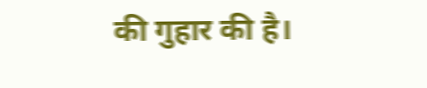की गुहार की है।